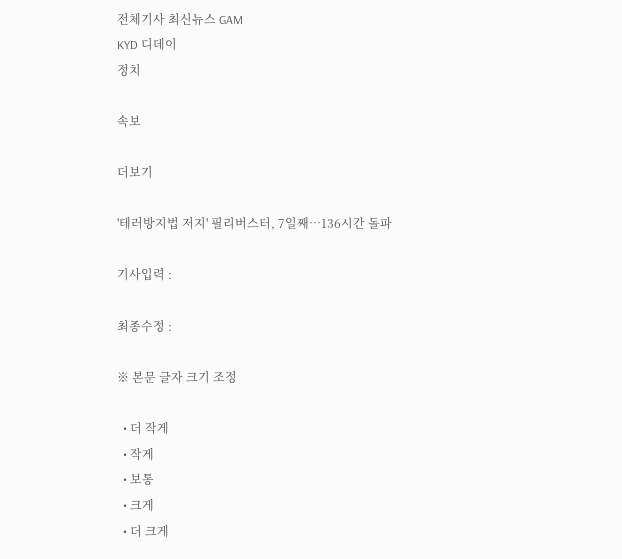전체기사 최신뉴스 GAM
KYD 디데이
정치

속보

더보기

'테러방지법 저지' 필리버스터, 7일째…136시간 돌파

기사입력 :

최종수정 :

※ 본문 글자 크기 조정

  • 더 작게
  • 작게
  • 보통
  • 크게
  • 더 크게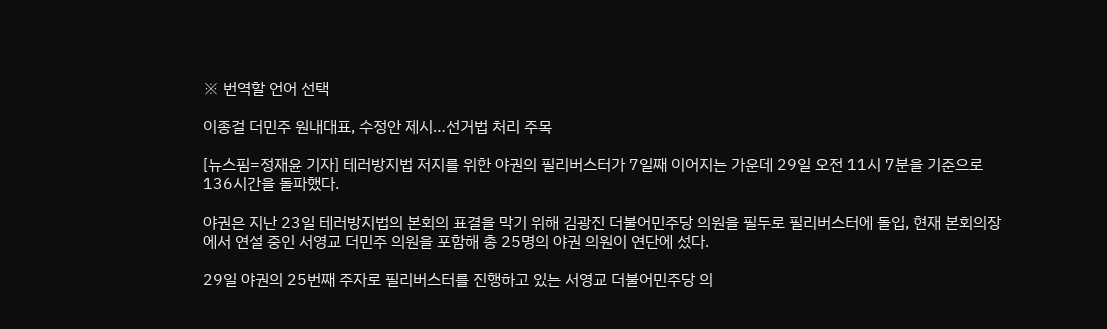※ 번역할 언어 선택

이종걸 더민주 원내대표, 수정안 제시…선거법 처리 주목

[뉴스핌=정재윤 기자] 테러방지법 저지를 위한 야권의 필리버스터가 7일째 이어지는 가운데 29일 오전 11시 7분을 기준으로 136시간을 돌파했다.

야권은 지난 23일 테러방지법의 본회의 표결을 막기 위해 김광진 더불어민주당 의원을 필두로 필리버스터에 돌입, 현재 본회의장에서 연설 중인 서영교 더민주 의원을 포함해 총 25명의 야권 의원이 연단에 섰다.

29일 야권의 25번째 주자로 필리버스터를 진행하고 있는 서영교 더불어민주당 의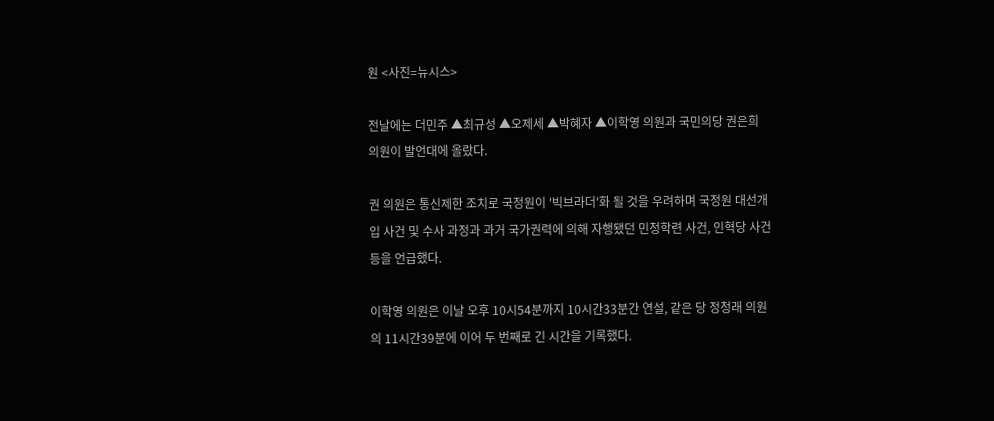원 <사진=뉴시스>

전날에는 더민주 ▲최규성 ▲오제세 ▲박혜자 ▲이학영 의원과 국민의당 권은희 의원이 발언대에 올랐다.

권 의원은 통신제한 조치로 국정원이 '빅브라더'화 될 것을 우려하며 국정원 대선개입 사건 및 수사 과정과 과거 국가권력에 의해 자행됐던 민청학련 사건, 인혁당 사건 등을 언급했다.

이학영 의원은 이날 오후 10시54분까지 10시간33분간 연설, 같은 당 정청래 의원의 11시간39분에 이어 두 번째로 긴 시간을 기록했다.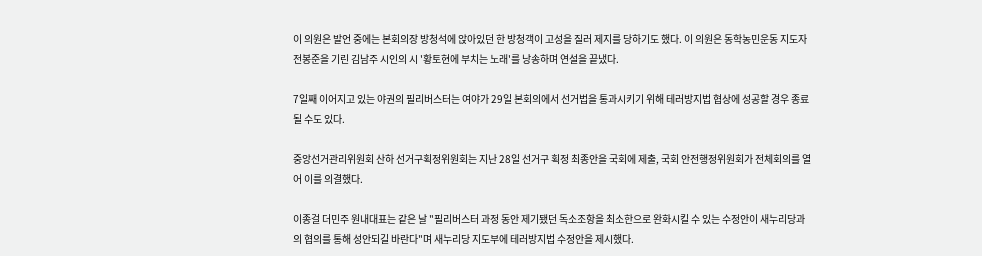이 의원은 발언 중에는 본회의장 방청석에 앉아있던 한 방청객이 고성을 질러 제지를 당하기도 했다. 이 의원은 동학농민운동 지도자 전봉준을 기린 김남주 시인의 시 '황토현에 부치는 노래'를 낭송하며 연설을 끝냈다.

7일째 이어지고 있는 야권의 필리버스터는 여야가 29일 본회의에서 선거법을 통과시키기 위해 테러방지법 협상에 성공할 경우 종료될 수도 있다.

중앙선거관리위원회 산하 선거구획정위원회는 지난 28일 선거구 획정 최종안을 국회에 제출, 국회 안전행정위원회가 전체회의를 열어 이를 의결했다.

이종걸 더민주 원내대표는 같은 날 "필리버스터 과정 동안 제기됐던 독소조항을 최소한으로 완화시킬 수 있는 수정안이 새누리당과의 협의를 통해 성안되길 바란다"며 새누리당 지도부에 테러방지법 수정안을 제시했다.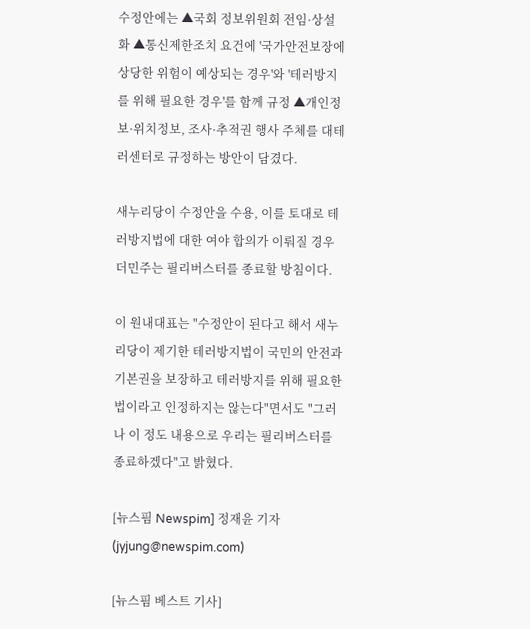수정안에는 ▲국회 정보위원회 전임·상설화 ▲통신제한조치 요건에 '국가안전보장에 상당한 위험이 예상되는 경우'와 '테러방지를 위해 필요한 경우'를 함께 규정 ▲개인정보·위치정보, 조사·추적권 행사 주체를 대테러센터로 규정하는 방안이 담겼다.

새누리당이 수정안을 수용, 이를 토대로 테러방지법에 대한 여야 합의가 이뤄질 경우 더민주는 필리버스터를 종료할 방침이다.

이 원내대표는 "수정안이 된다고 해서 새누리당이 제기한 테러방지법이 국민의 안전과 기본권을 보장하고 테러방지를 위해 필요한 법이라고 인정하지는 않는다"면서도 "그러나 이 정도 내용으로 우리는 필리버스터를 종료하겠다"고 밝혔다.

[뉴스핌 Newspim] 정재윤 기자 (jyjung@newspim.com)

[뉴스핌 베스트 기사]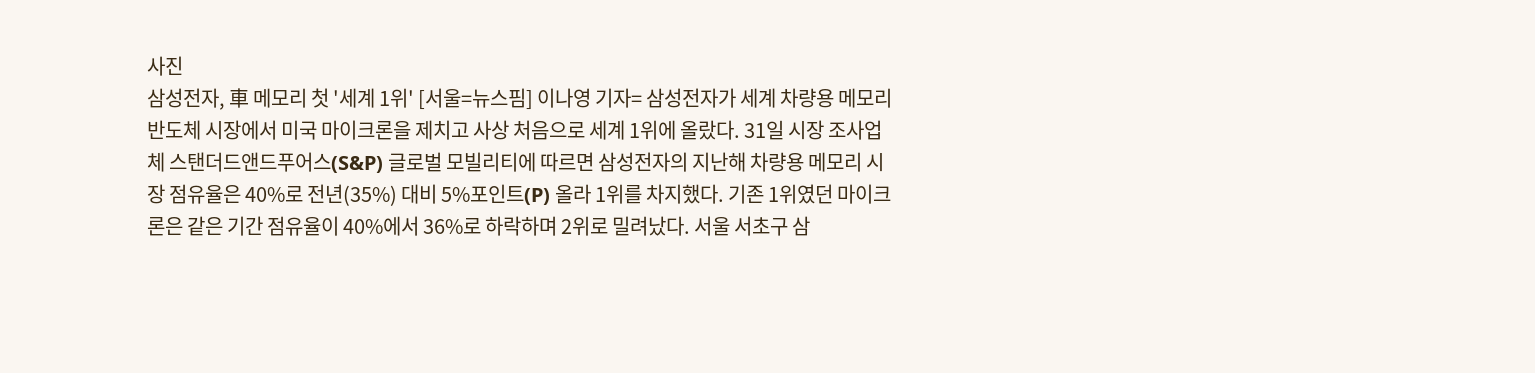사진
삼성전자, 車 메모리 첫 '세계 1위' [서울=뉴스핌] 이나영 기자= 삼성전자가 세계 차량용 메모리 반도체 시장에서 미국 마이크론을 제치고 사상 처음으로 세계 1위에 올랐다. 31일 시장 조사업체 스탠더드앤드푸어스(S&P) 글로벌 모빌리티에 따르면 삼성전자의 지난해 차량용 메모리 시장 점유율은 40%로 전년(35%) 대비 5%포인트(P) 올라 1위를 차지했다. 기존 1위였던 마이크론은 같은 기간 점유율이 40%에서 36%로 하락하며 2위로 밀려났다. 서울 서초구 삼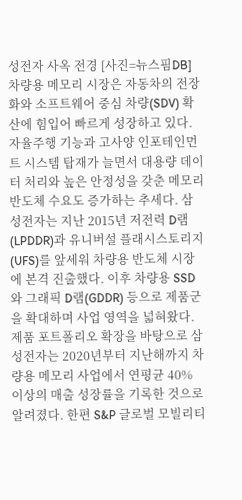성전자 사옥 전경 [사진=뉴스핌DB] 차량용 메모리 시장은 자동차의 전장화와 소프트웨어 중심 차량(SDV) 확산에 힘입어 빠르게 성장하고 있다. 자율주행 기능과 고사양 인포테인먼트 시스템 탑재가 늘면서 대용량 데이터 처리와 높은 안정성을 갖춘 메모리 반도체 수요도 증가하는 추세다. 삼성전자는 지난 2015년 저전력 D램(LPDDR)과 유니버설 플래시스토리지(UFS)를 앞세워 차량용 반도체 시장에 본격 진출했다. 이후 차량용 SSD와 그래픽 D램(GDDR) 등으로 제품군을 확대하며 사업 영역을 넓혀왔다. 제품 포트폴리오 확장을 바탕으로 삼성전자는 2020년부터 지난해까지 차량용 메모리 사업에서 연평균 40% 이상의 매출 성장률을 기록한 것으로 알려졌다. 한편 S&P 글로벌 모빌리티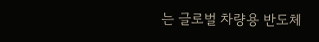는 글로벌 차량용 반도체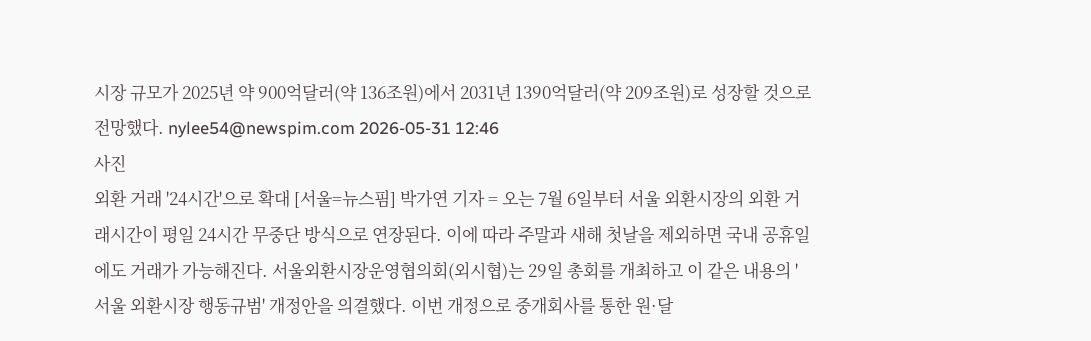시장 규모가 2025년 약 900억달러(약 136조원)에서 2031년 1390억달러(약 209조원)로 성장할 것으로 전망했다. nylee54@newspim.com 2026-05-31 12:46
사진
외환 거래 '24시간'으로 확대 [서울=뉴스핌] 박가연 기자 = 오는 7월 6일부터 서울 외환시장의 외환 거래시간이 평일 24시간 무중단 방식으로 연장된다. 이에 따라 주말과 새해 첫날을 제외하면 국내 공휴일에도 거래가 가능해진다. 서울외환시장운영협의회(외시협)는 29일 총회를 개최하고 이 같은 내용의 '서울 외환시장 행동규범' 개정안을 의결했다. 이번 개정으로 중개회사를 통한 원·달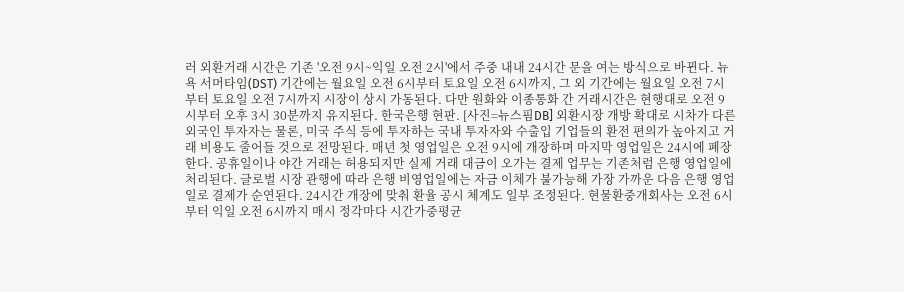러 외환거래 시간은 기존 '오전 9시~익일 오전 2시'에서 주중 내내 24시간 문을 여는 방식으로 바뀐다. 뉴욕 서머타임(DST) 기간에는 월요일 오전 6시부터 토요일 오전 6시까지, 그 외 기간에는 월요일 오전 7시부터 토요일 오전 7시까지 시장이 상시 가동된다. 다만 원화와 이종통화 간 거래시간은 현행대로 오전 9시부터 오후 3시 30분까지 유지된다. 한국은행 현판. [사진=뉴스핌DB] 외환시장 개방 확대로 시차가 다른 외국인 투자자는 물론, 미국 주식 등에 투자하는 국내 투자자와 수출입 기업들의 환전 편의가 높아지고 거래 비용도 줄어들 것으로 전망된다. 매년 첫 영업일은 오전 9시에 개장하며 마지막 영업일은 24시에 폐장한다. 공휴일이나 야간 거래는 허용되지만 실제 거래 대금이 오가는 결제 업무는 기존처럼 은행 영업일에 처리된다. 글로벌 시장 관행에 따라 은행 비영업일에는 자금 이체가 불가능해 가장 가까운 다음 은행 영업일로 결제가 순연된다. 24시간 개장에 맞춰 환율 공시 체계도 일부 조정된다. 현물환중개회사는 오전 6시부터 익일 오전 6시까지 매시 정각마다 시간가중평균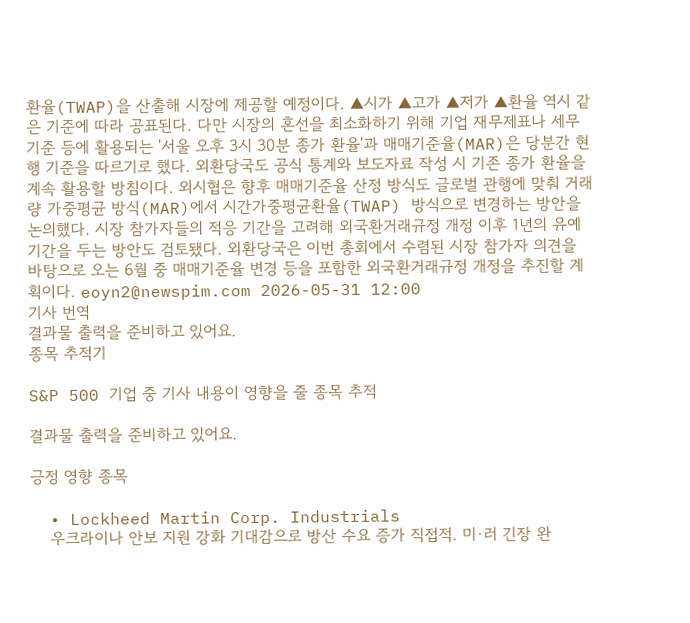환율(TWAP)을 산출해 시장에 제공할 예정이다. ▲시가 ▲고가 ▲저가 ▲환율 역시 같은 기준에 따라 공표된다. 다만 시장의 혼선을 최소화하기 위해 기업 재무제표나 세무 기준 등에 활용되는 '서울 오후 3시 30분 종가 환율'과 매매기준율(MAR)은 당분간 현행 기준을 따르기로 했다. 외환당국도 공식 통계와 보도자료 작성 시 기존 종가 환율을 계속 활용할 방침이다. 외시협은 향후 매매기준율 산정 방식도 글로벌 관행에 맞춰 거래량 가중평균 방식(MAR)에서 시간가중평균환율(TWAP) 방식으로 변경하는 방안을 논의했다. 시장 참가자들의 적응 기간을 고려해 외국환거래규정 개정 이후 1년의 유예기간을 두는 방안도 검토됐다. 외환당국은 이번 총회에서 수렴된 시장 참가자 의견을 바탕으로 오는 6월 중 매매기준율 변경 등을 포함한 외국환거래규정 개정을 추진할 계획이다. eoyn2@newspim.com 2026-05-31 12:00
기사 번역
결과물 출력을 준비하고 있어요.
종목 추적기

S&P 500 기업 중 기사 내용이 영향을 줄 종목 추적

결과물 출력을 준비하고 있어요.

긍정 영향 종목

  • Lockheed Martin Corp. Industrials
    우크라이나 안보 지원 강화 기대감으로 방산 수요 증가 직접적. 미·러 긴장 완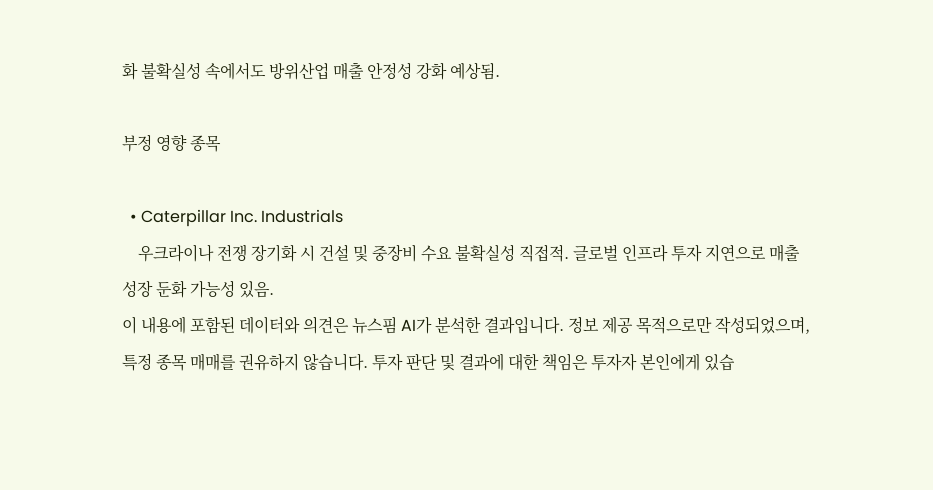화 불확실성 속에서도 방위산업 매출 안정성 강화 예상됨.

부정 영향 종목

  • Caterpillar Inc. Industrials
    우크라이나 전쟁 장기화 시 건설 및 중장비 수요 불확실성 직접적. 글로벌 인프라 투자 지연으로 매출 성장 둔화 가능성 있음.
이 내용에 포함된 데이터와 의견은 뉴스핌 AI가 분석한 결과입니다. 정보 제공 목적으로만 작성되었으며, 특정 종목 매매를 권유하지 않습니다. 투자 판단 및 결과에 대한 책임은 투자자 본인에게 있습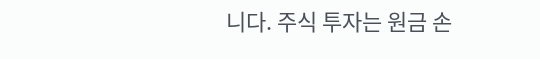니다. 주식 투자는 원금 손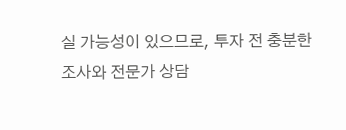실 가능성이 있으므로, 투자 전 충분한 조사와 전문가 상담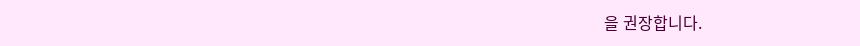을 권장합니다.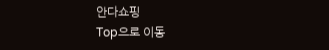안다쇼핑
Top으로 이동